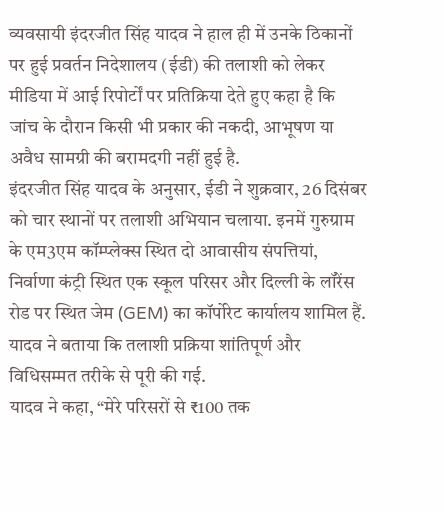व्यवसायी इंदरजीत सिंह यादव ने हाल ही में उनके ठिकानों पर हुई प्रवर्तन निदेशालय (ईडी) की तलाशी को लेकर मीडिया में आई रिपोर्टों पर प्रतिक्रिया देते हुए कहा है कि जांच के दौरान किसी भी प्रकार की नकदी, आभूषण या अवैध सामग्री की बरामदगी नहीं हुई है.
इंदरजीत सिंह यादव के अनुसार, ईडी ने शुक्रवार, 26 दिसंबर को चार स्थानों पर तलाशी अभियान चलाया. इनमें गुरुग्राम के एम3एम कॉम्प्लेक्स स्थित दो आवासीय संपत्तियां, निर्वाणा कंट्री स्थित एक स्कूल परिसर और दिल्ली के लॉरेंस रोड पर स्थित जेम (GEM) का कॉर्पोरेट कार्यालय शामिल हैं. यादव ने बताया कि तलाशी प्रक्रिया शांतिपूर्ण और विधिसम्मत तरीके से पूरी की गई.
यादव ने कहा, “मेरे परिसरों से ₹100 तक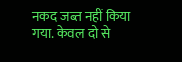नकद जब्त नहीं किया गया. केवल दो से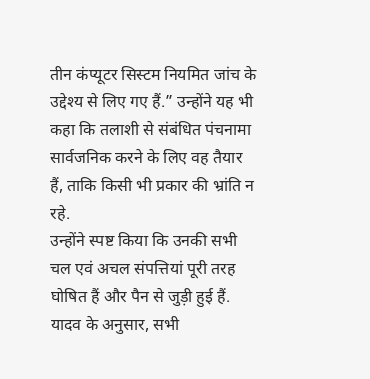तीन कंप्यूटर सिस्टम नियमित जांच के उद्देश्य से लिए गए हैं.” उन्होंने यह भी कहा कि तलाशी से संबंधित पंचनामा सार्वजनिक करने के लिए वह तैयार हैं, ताकि किसी भी प्रकार की भ्रांति न रहे.
उन्होंने स्पष्ट किया कि उनकी सभी चल एवं अचल संपत्तियां पूरी तरह घोषित हैं और पैन से जुड़ी हुई हैं. यादव के अनुसार, सभी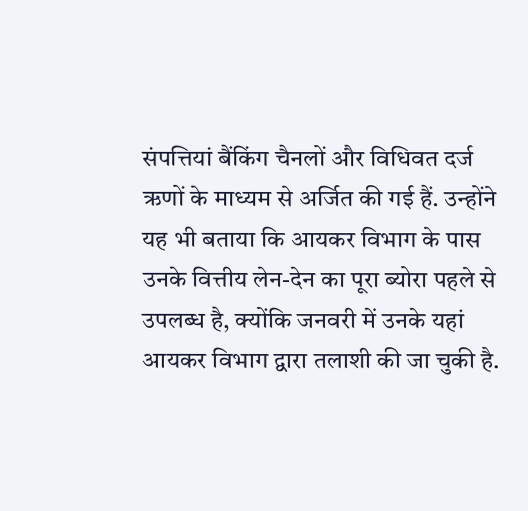संपत्तियां बैंकिंग चैनलों और विधिवत दर्ज ऋणों के माध्यम से अर्जित की गई हैं. उन्होंने यह भी बताया कि आयकर विभाग के पास उनके वित्तीय लेन-देन का पूरा ब्योरा पहले से उपलब्ध है, क्योंकि जनवरी में उनके यहां आयकर विभाग द्वारा तलाशी की जा चुकी है.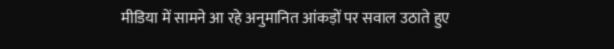मीडिया में सामने आ रहे अनुमानित आंकड़ों पर सवाल उठाते हुए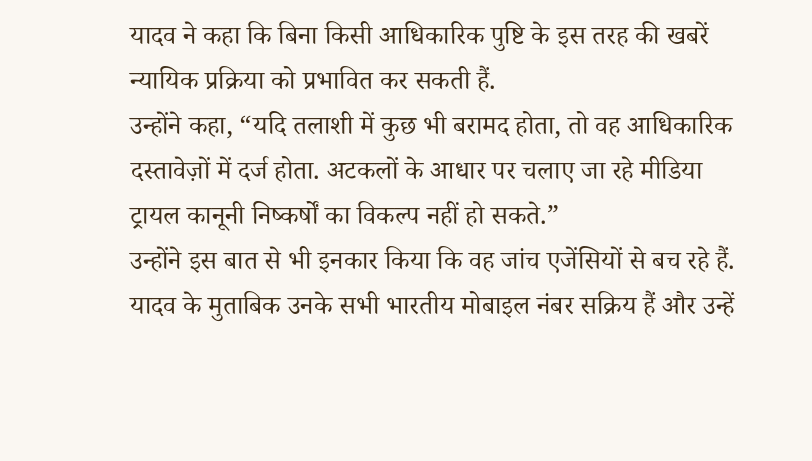यादव ने कहा कि बिना किसी आधिकारिक पुष्टि के इस तरह की खबरें न्यायिक प्रक्रिया को प्रभावित कर सकती हैं.
उन्होंने कहा, “यदि तलाशी में कुछ भी बरामद होता, तो वह आधिकारिक दस्तावेज़ों में दर्ज होता. अटकलों के आधार पर चलाए जा रहे मीडिया ट्रायल कानूनी निष्कर्षों का विकल्प नहीं हो सकते.”
उन्होंने इस बात से भी इनकार किया कि वह जांच एजेंसियों से बच रहे हैं. यादव के मुताबिक उनके सभी भारतीय मोबाइल नंबर सक्रिय हैं और उन्हें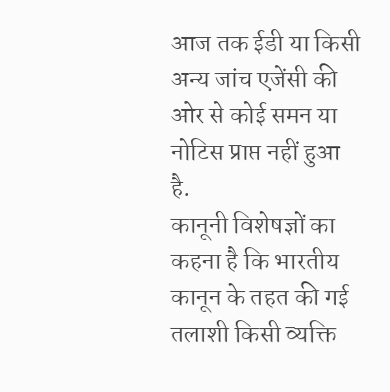आज तक ईडी या किसी अन्य जांच एजेंसी की ओर से कोई समन या नोटिस प्राप्त नहीं हुआ है.
कानूनी विशेषज्ञों का कहना है कि भारतीय कानून के तहत की गई तलाशी किसी व्यक्ति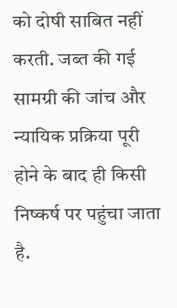को दोषी साबित नहीं करती. जब्त की गई सामग्री की जांच और न्यायिक प्रक्रिया पूरी होने के बाद ही किसी निष्कर्ष पर पहुंचा जाता है.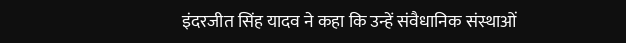इंदरजीत सिंह यादव ने कहा कि उन्हें संवैधानिक संस्थाओं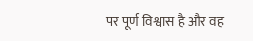पर पूर्ण विश्वास है और वह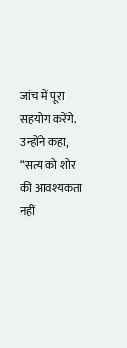जांच में पूरा सहयोग करेंगे. उन्होंने कहा, “सत्य को शोर की आवश्यकता नहीं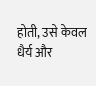होती, उसे केवल धैर्य और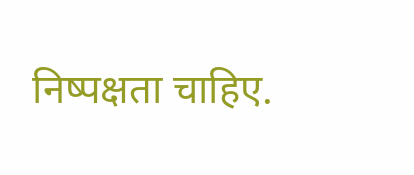निष्पक्षता चाहिए.